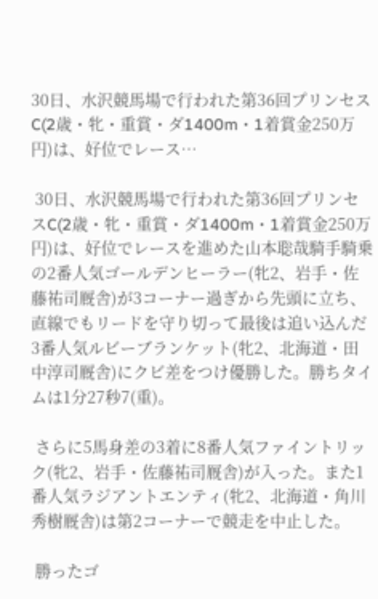30日、水沢競馬場で行われた第36回プリンセスC(2歳・牝・重賞・ダ1400m・1着賞金250万円)は、好位でレース…

 30日、水沢競馬場で行われた第36回プリンセスC(2歳・牝・重賞・ダ1400m・1着賞金250万円)は、好位でレースを進めた山本聡哉騎手騎乗の2番人気ゴールデンヒーラー(牝2、岩手・佐藤祐司厩舎)が3コーナー過ぎから先頭に立ち、直線でもリードを守り切って最後は追い込んだ3番人気ルビーブランケット(牝2、北海道・田中淳司厩舎)にクビ差をつけ優勝した。勝ちタイムは1分27秒7(重)。

 さらに5馬身差の3着に8番人気ファイントリック(牝2、岩手・佐藤祐司厩舎)が入った。また1番人気ラジアントエンティ(牝2、北海道・角川秀樹厩舎)は第2コーナーで競走を中止した。

 勝ったゴ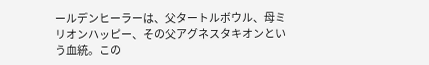ールデンヒーラーは、父タートルボウル、母ミリオンハッピー、その父アグネスタキオンという血統。この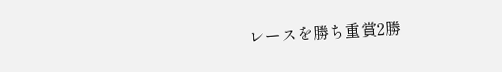レースを勝ち重賞2勝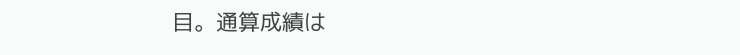目。通算成績は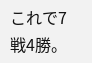これで7戦4勝。